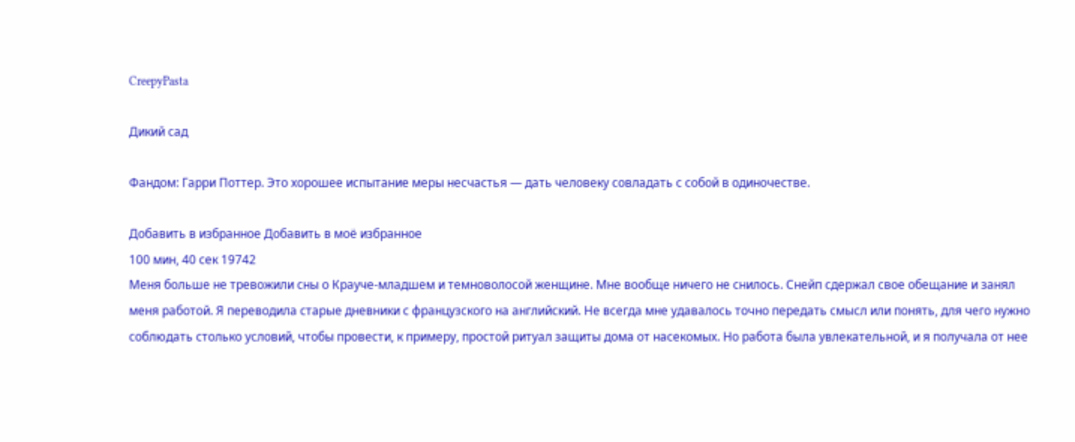CreepyPasta

Дикий сад

Фандом: Гарри Поттер. Это хорошее испытание меры несчастья — дать человеку совладать с собой в одиночестве.

Добавить в избранное Добавить в моё избранное
100 мин, 40 сек 19742
Меня больше не тревожили сны о Крауче-младшем и темноволосой женщине. Мне вообще ничего не снилось. Снейп сдержал свое обещание и занял меня работой. Я переводила старые дневники с французского на английский. Не всегда мне удавалось точно передать смысл или понять, для чего нужно соблюдать столько условий, чтобы провести, к примеру, простой ритуал защиты дома от насекомых. Но работа была увлекательной, и я получала от нее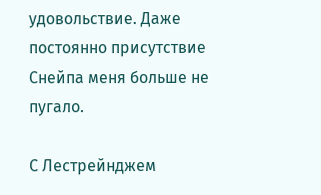удовольствие. Даже постоянно присутствие Снейпа меня больше не пугало.

С Лестрейнджем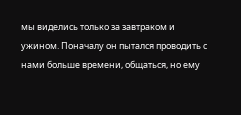мы виделись только за завтраком и ужином. Поначалу он пытался проводить с нами больше времени, общаться, но ему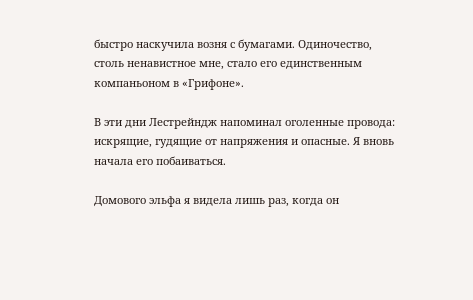быстро наскучила возня с бумагами. Одиночество, столь ненавистное мне, стало его единственным компаньоном в «Грифоне».

В эти дни Лестрейндж напоминал оголенные провода: искрящие, гудящие от напряжения и опасные. Я вновь начала его побаиваться.

Домового эльфа я видела лишь раз, когда он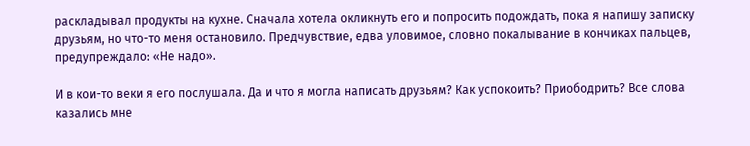раскладывал продукты на кухне. Сначала хотела окликнуть его и попросить подождать, пока я напишу записку друзьям, но что-то меня остановило. Предчувствие, едва уловимое, словно покалывание в кончиках пальцев, предупреждало: «Не надо».

И в кои-то веки я его послушала. Да и что я могла написать друзьям? Как успокоить? Приободрить? Все слова казались мне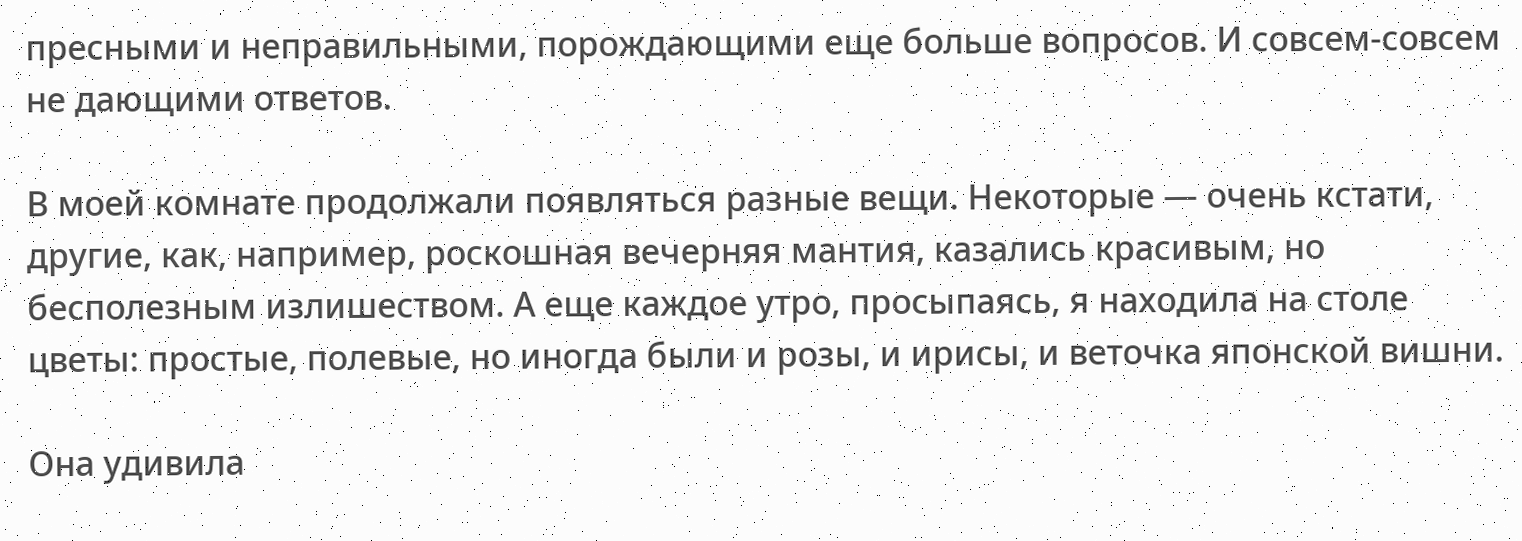пресными и неправильными, порождающими еще больше вопросов. И совсем-совсем не дающими ответов.

В моей комнате продолжали появляться разные вещи. Некоторые — очень кстати, другие, как, например, роскошная вечерняя мантия, казались красивым, но бесполезным излишеством. А еще каждое утро, просыпаясь, я находила на столе цветы: простые, полевые, но иногда были и розы, и ирисы, и веточка японской вишни.

Она удивила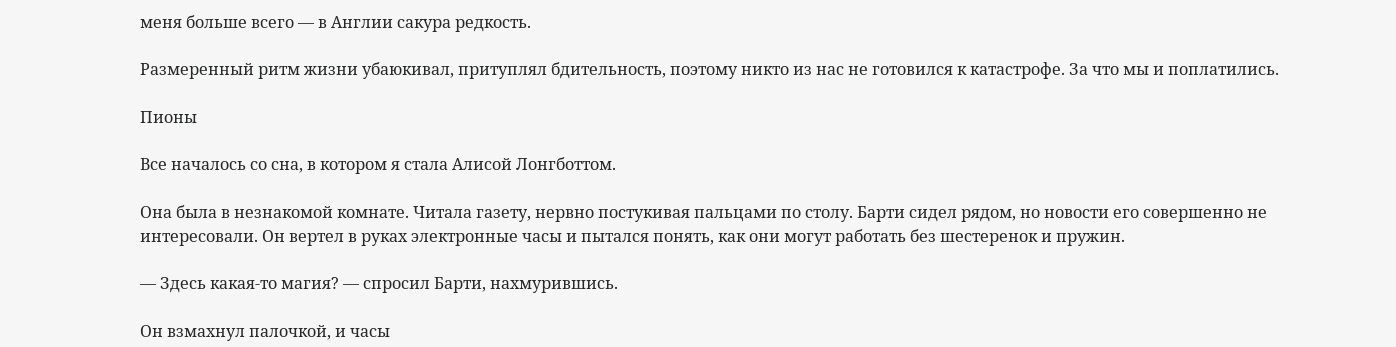меня больше всего — в Англии сакура редкость.

Размеренный ритм жизни убаюкивал, притуплял бдительность, поэтому никто из нас не готовился к катастрофе. За что мы и поплатились.

Пионы

Все началось со сна, в котором я стала Алисой Лонгботтом.

Она была в незнакомой комнате. Читала газету, нервно постукивая пальцами по столу. Барти сидел рядом, но новости его совершенно не интересовали. Он вертел в руках электронные часы и пытался понять, как они могут работать без шестеренок и пружин.

— Здесь какая-то магия? — спросил Барти, нахмурившись.

Он взмахнул палочкой, и часы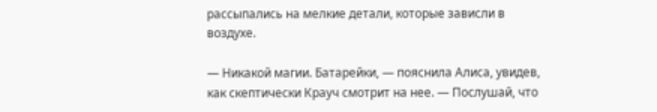рассыпались на мелкие детали, которые зависли в воздухе.

— Никакой магии. Батарейки, — пояснила Алиса, увидев, как скептически Крауч смотрит на нее. — Послушай, что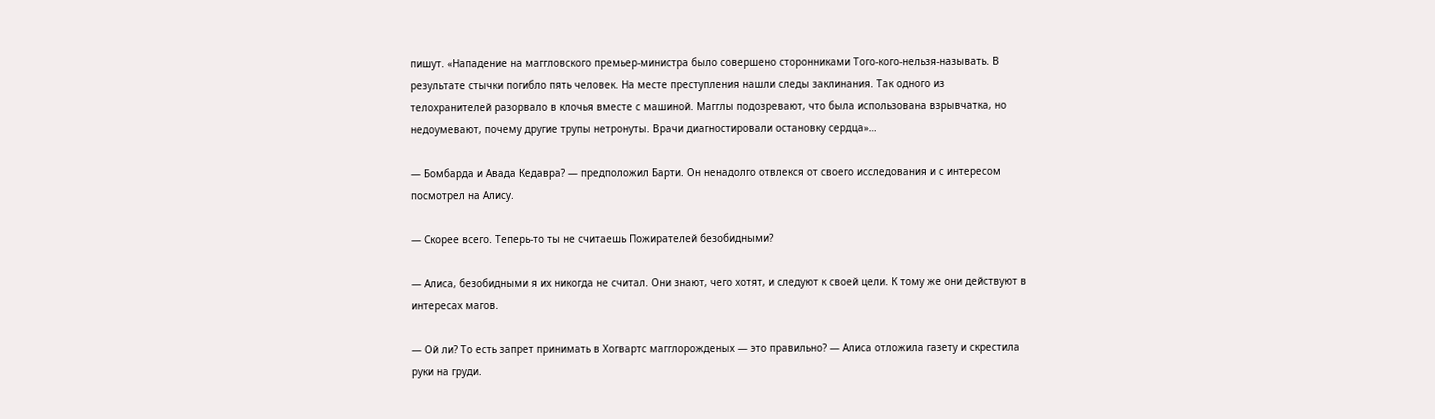пишут. «Нападение на маггловского премьер-министра было совершено сторонниками Того-кого-нельзя-называть. В результате стычки погибло пять человек. На месте преступления нашли следы заклинания. Так одного из телохранителей разорвало в клочья вместе с машиной. Магглы подозревают, что была использована взрывчатка, но недоумевают, почему другие трупы нетронуты. Врачи диагностировали остановку сердца»…

— Бомбарда и Авада Кедавра? — предположил Барти. Он ненадолго отвлекся от своего исследования и с интересом посмотрел на Алису.

— Скорее всего. Теперь-то ты не считаешь Пожирателей безобидными?

— Алиса, безобидными я их никогда не считал. Они знают, чего хотят, и следуют к своей цели. К тому же они действуют в интересах магов.

— Ой ли? То есть запрет принимать в Хогвартс магглорожденых — это правильно? — Алиса отложила газету и скрестила руки на груди.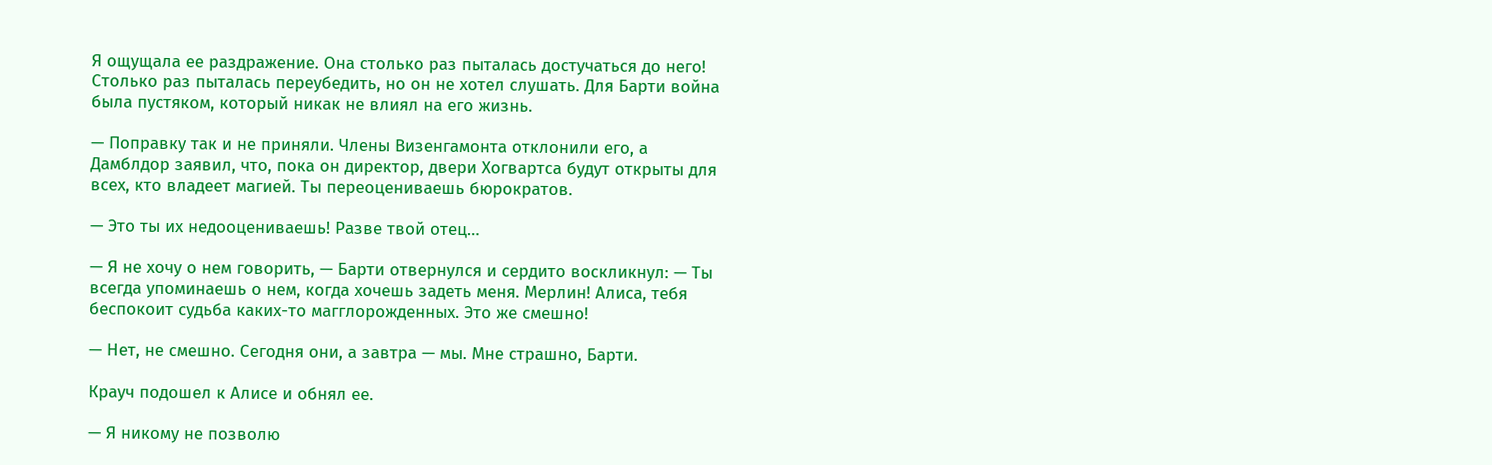Я ощущала ее раздражение. Она столько раз пыталась достучаться до него! Столько раз пыталась переубедить, но он не хотел слушать. Для Барти война была пустяком, который никак не влиял на его жизнь.

— Поправку так и не приняли. Члены Визенгамонта отклонили его, а Дамблдор заявил, что, пока он директор, двери Хогвартса будут открыты для всех, кто владеет магией. Ты переоцениваешь бюрократов.

— Это ты их недооцениваешь! Разве твой отец…

— Я не хочу о нем говорить, — Барти отвернулся и сердито воскликнул: — Ты всегда упоминаешь о нем, когда хочешь задеть меня. Мерлин! Алиса, тебя беспокоит судьба каких-то магглорожденных. Это же смешно!

— Нет, не смешно. Сегодня они, а завтра — мы. Мне страшно, Барти.

Крауч подошел к Алисе и обнял ее.

— Я никому не позволю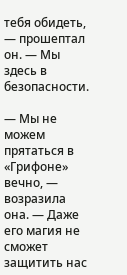тебя обидеть, — прошептал он. — Мы здесь в безопасности.

— Мы не можем прятаться в «Грифоне» вечно, — возразила она. — Даже его магия не сможет защитить нас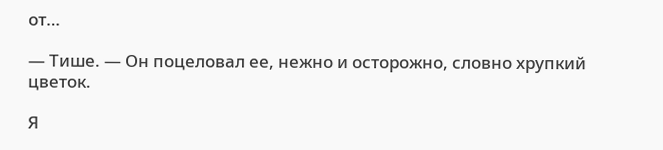от…

— Тише. — Он поцеловал ее, нежно и осторожно, словно хрупкий цветок.

Я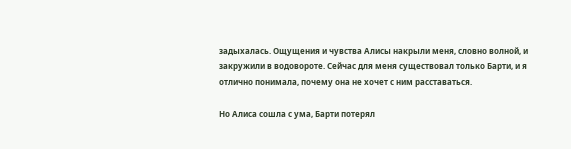задыхалась. Ощущения и чувства Алисы накрыли меня, словно волной, и закружили в водовороте. Сейчас для меня существовал только Барти, и я отлично понимала, почему она не хочет с ним расставаться.

Но Алиса сошла с ума, Барти потерял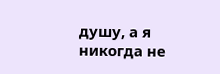душу, а я никогда не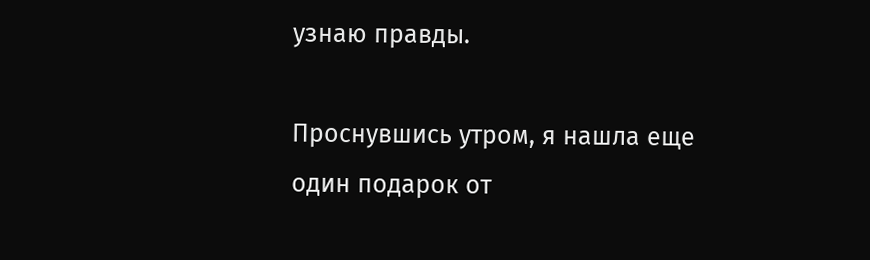узнаю правды.

Проснувшись утром, я нашла еще один подарок от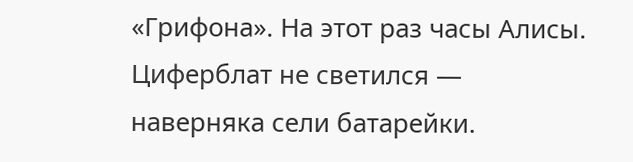«Грифона». На этот раз часы Алисы. Циферблат не светился — наверняка сели батарейки.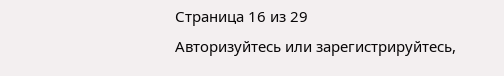Страница 16 из 29
Авторизуйтесь или зарегистрируйтесь,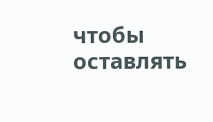чтобы оставлять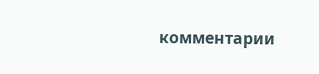комментарии